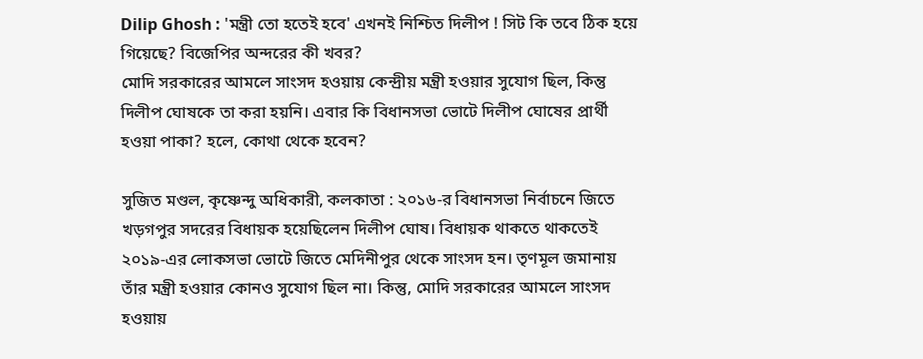Dilip Ghosh : 'মন্ত্রী তো হতেই হবে' এখনই নিশ্চিত দিলীপ ! সিট কি তবে ঠিক হয়ে গিয়েছে? বিজেপির অন্দরের কী খবর?
মোদি সরকারের আমলে সাংসদ হওয়ায় কেন্দ্রীয় মন্ত্রী হওয়ার সুযোগ ছিল, কিন্তু দিলীপ ঘোষকে তা করা হয়নি। এবার কি বিধানসভা ভোটে দিলীপ ঘোষের প্রার্থী হওয়া পাকা? হলে, কোথা থেকে হবেন?

সুজিত মণ্ডল, কৃষ্ণেন্দু অধিকারী, কলকাতা : ২০১৬-র বিধানসভা নির্বাচনে জিতে খড়গপুর সদরের বিধায়ক হয়েছিলেন দিলীপ ঘোষ। বিধায়ক থাকতে থাকতেই ২০১৯-এর লোকসভা ভোটে জিতে মেদিনীপুর থেকে সাংসদ হন। তৃণমূল জমানায় তাঁর মন্ত্রী হওয়ার কোনও সুযোগ ছিল না। কিন্তু, মোদি সরকারের আমলে সাংসদ হওয়ায়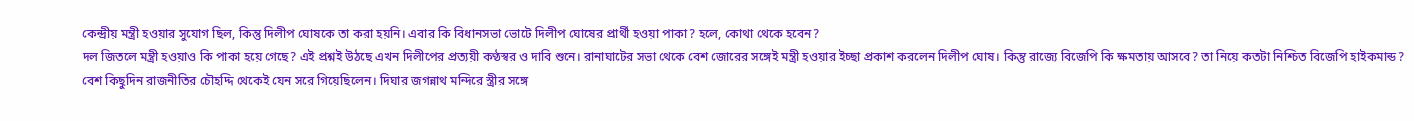কেন্দ্রীয় মন্ত্রী হওয়ার সুযোগ ছিল, কিন্তু দিলীপ ঘোষকে তা করা হয়নি। এবার কি বিধানসভা ভোটে দিলীপ ঘোষের প্রার্থী হওয়া পাকা? হলে, কোথা থেকে হবেন?
দল জিতলে মন্ত্রী হওয়াও কি পাকা হয়ে গেছে? এই প্রশ্নই উঠছে এখন দিলীপের প্রত্যয়ী কণ্ঠস্বর ও দাবি শুনে। রানাঘাটের সভা থেকে বেশ জোরের সঙ্গেই মন্ত্রী হওয়ার ইচ্ছা প্রকাশ করলেন দিলীপ ঘোষ। কিন্তু রাজ্যে বিজেপি কি ক্ষমতায় আসবে? তা নিয়ে কতটা নিশ্চিত বিজেপি হাইকমান্ড?
বেশ কিছুদিন রাজনীতির চৌহদ্দি থেকেই যেন সরে গিয়েছিলেন। দিঘার জগন্নাথ মন্দিরে স্ত্রীর সঙ্গে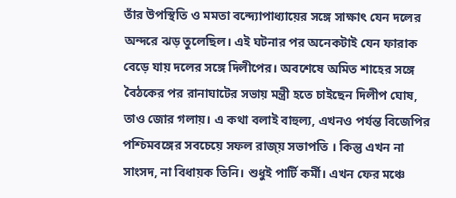তাঁর উপস্থিতি ও মমতা বন্দ্যোপাধ্যায়ের সঙ্গে সাক্ষাৎ যেন দলের অন্দরে ঝড় তুলেছিল। এই ঘটনার পর অনেকটাই যেন ফারাক বেড়ে যায় দলের সঙ্গে দিলীপের। অবশেষে অমিত শাহের সঙ্গে বৈঠকের পর রানাঘাটের সভায় মন্ত্রী হতে চাইছেন দিলীপ ঘোষ, তাও জোর গলায়। এ কথা বলাই বাহুল্য, এখনও পর্যন্ত বিজেপির পশ্চিমবঙ্গের সবচেয়ে সফল রাজ্য় সভাপতি । কিন্তু এখন না সাংসদ, না বিধায়ক তিনি। শুধুই পার্টি কর্মী। এখন ফের মঞ্চে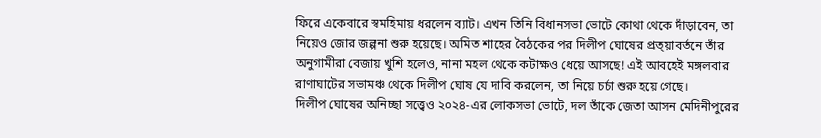ফিরে একেবারে স্বমহিমায় ধরলেন ব্যাট। এখন তিনি বিধানসভা ভোটে কোথা থেকে দাঁড়াবেন, তা নিয়েও জোর জল্পনা শুরু হয়েছে। অমিত শাহের বৈঠকের পর দিলীপ ঘোষের প্রত্য়াবর্তনে তাঁর অনুগামীরা বেজায় খুশি হলেও, নানা মহল থেকে কটাক্ষও ধেয়ে আসছে! এই আবহেই মঙ্গলবার রাণাঘাটের সভামঞ্চ থেকে দিলীপ ঘোষ যে দাবি করলেন, তা নিয়ে চর্চা শুরু হয়ে গেছে।
দিলীপ ঘোষের অনিচ্ছা সত্ত্বেও ২০২৪-এর লোকসভা ভোটে, দল তাঁকে জেতা আসন মেদিনীপুরের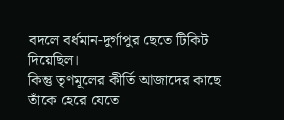বদলে বর্ধমান-দুর্গাপুর ছেতে টিকিট দিয়েছিল।
কিন্তু তৃণমূলের কীর্তি আজাদের কাছে তাঁকে হেরে যেতে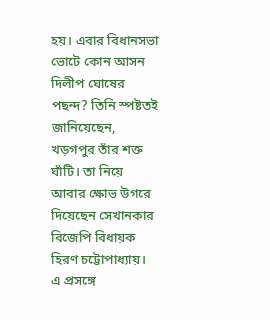হয়। এবার বিধানসভা ভোটে কোন আসন দিলীপ ঘোষের পছন্দ? তিনি স্পষ্টতই জানিয়েছেন, খড়গপুর তাঁর শক্ত ঘাঁটি। তা নিয়ে আবার ক্ষোভ উগরে দিয়েছেন সেখানকার বিজেপি বিধায়ক হিরণ চট্টোপাধ্যায়।
এ প্রসঙ্গে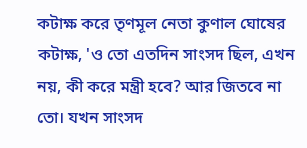কটাক্ষ করে তৃণমূল নেতা কুণাল ঘোষের কটাক্ষ, 'ও তো এতদিন সাংসদ ছিল, এখন নয়, কী করে মন্ত্রী হবে? আর জিতবে না তো। যখন সাংসদ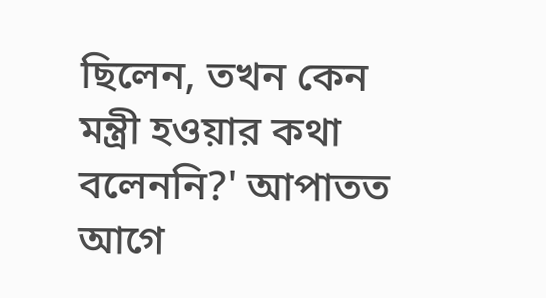ছিলেন, তখন কেন মন্ত্রী হওয়ার কথা বলেননি?' আপাতত আগে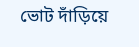ভোট দাঁড়িয়ে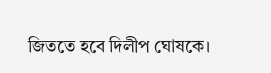জিততে হবে দিলীপ ঘোষকে।